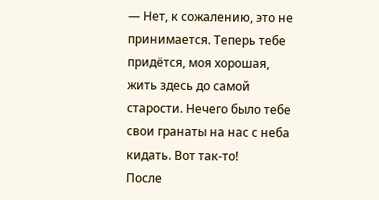— Нет, к сожалению, это не принимается. Теперь тебе придётся, моя хорошая, жить здесь до самой старости. Нечего было тебе свои гранаты на нас с неба кидать. Вот так-то!
После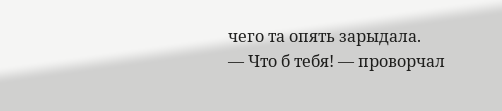чего та опять зарыдала.
— Что б тебя! — проворчал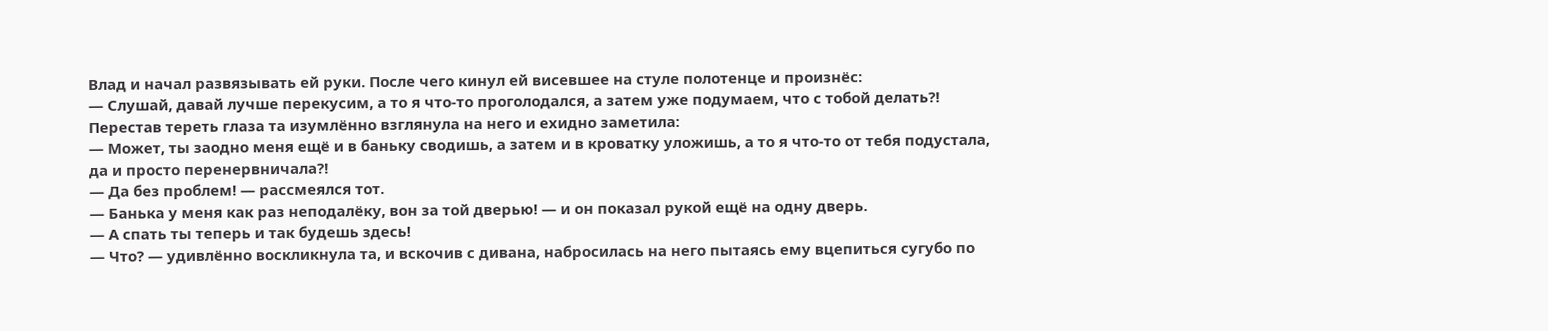Влад и начал развязывать ей руки. После чего кинул ей висевшее на стуле полотенце и произнёс:
— Слушай, давай лучше перекусим, а то я что-то проголодался, а затем уже подумаем, что с тобой делать⁈
Перестав тереть глаза та изумлённо взглянула на него и ехидно заметила:
— Может, ты заодно меня ещё и в баньку сводишь, а затем и в кроватку уложишь, а то я что-то от тебя подустала, да и просто перенервничала⁈
— Да без проблем! — рассмеялся тот.
— Банька у меня как раз неподалёку, вон за той дверью! — и он показал рукой ещё на одну дверь.
— А спать ты теперь и так будешь здесь!
— Что? — удивлённо воскликнула та, и вскочив с дивана, набросилась на него пытаясь ему вцепиться сугубо по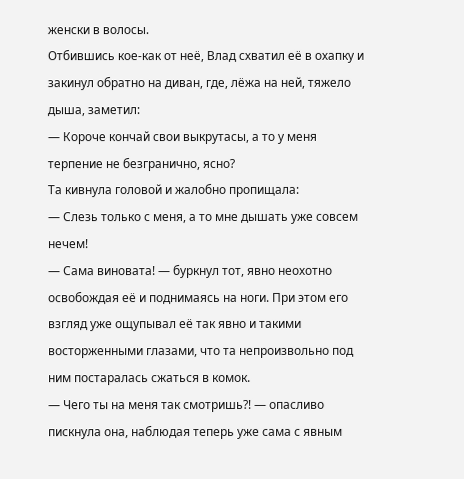женски в волосы.
Отбившись кое-как от неё, Влад схватил её в охапку и закинул обратно на диван, где, лёжа на ней, тяжело дыша, заметил:
— Короче кончай свои выкрутасы, а то у меня терпение не безгранично, ясно?
Та кивнула головой и жалобно пропищала:
— Слезь только с меня, а то мне дышать уже совсем нечем!
— Сама виновата! — буркнул тот, явно неохотно освобождая её и поднимаясь на ноги. При этом его взгляд уже ощупывал её так явно и такими восторженными глазами, что та непроизвольно под ним постаралась сжаться в комок.
— Чего ты на меня так смотришь⁈ — опасливо пискнула она, наблюдая теперь уже сама с явным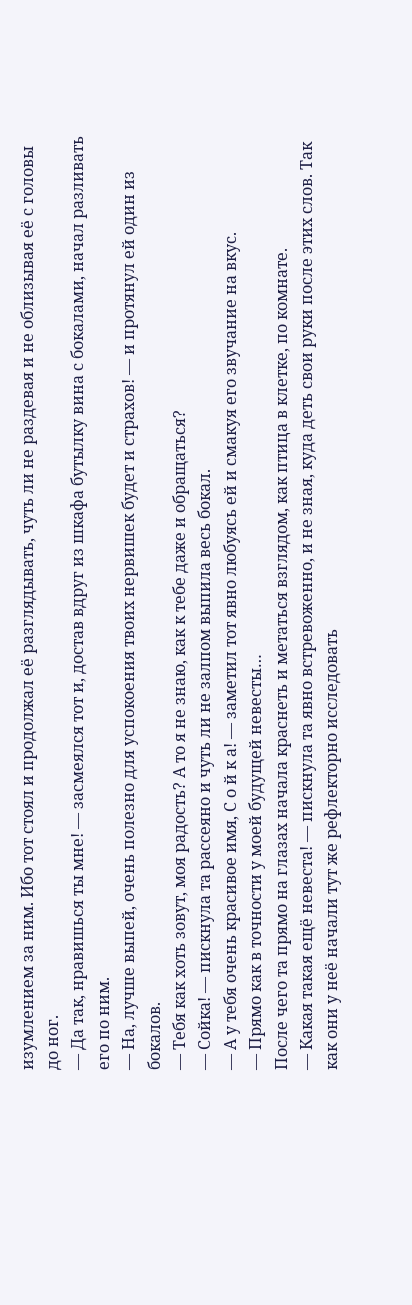изумлением за ним. Ибо тот стоял и продолжал её разглядывать, чуть ли не раздевая и не облизывая её с головы до ног.
— Да так, нравишься ты мне! — засмеялся тот и, достав вдруг из шкафа бутылку вина с бокалами, начал разливать его по ним.
— На, лучше выпей, очень полезно для успокоения твоих нервишек будет и страхов! — и протянул ей один из бокалов.
— Тебя как хоть зовут, моя радость? А то я не знаю, как к тебе даже и обращаться?
— Сойка! — пискнула та рассеяно и чуть ли не залпом выпила весь бокал.
— А у тебя очень красивое имя, С о й к а! — заметил тот явно любуясь ей и смакуя его звучание на вкус.
— Прямо как в точности у моей будущей невесты…
После чего та прямо на глазах начала краснеть и метаться взглядом, как птица в клетке, по комнате.
— Какая такая ещё невеста! — пискнула та явно встревоженно, и не зная, куда деть свои руки после этих слов. Так как они у неё начали тут же рефлекторно исследовать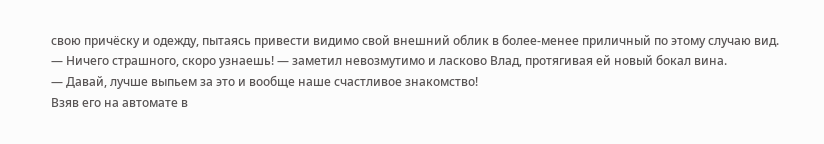свою причёску и одежду, пытаясь привести видимо свой внешний облик в более-менее приличный по этому случаю вид.
— Ничего страшного, скоро узнаешь! — заметил невозмутимо и ласково Влад, протягивая ей новый бокал вина.
— Давай, лучше выпьем за это и вообще наше счастливое знакомство!
Взяв его на автомате в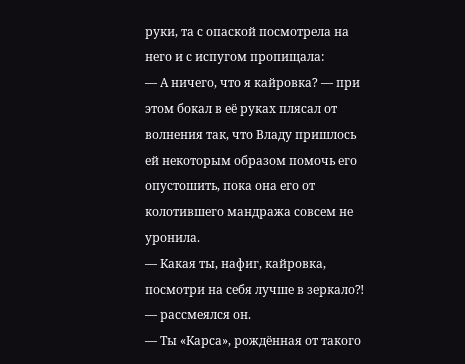руки, та с опаской посмотрела на него и с испугом пропищала:
— А ничего, что я кайровка? — при этом бокал в её руках плясал от волнения так, что Владу пришлось ей некоторым образом помочь его опустошить, пока она его от колотившего мандража совсем не уронила.
— Какая ты, нафиг, кайровка, посмотри на себя лучше в зеркало⁈ — рассмеялся он.
— Ты «Карса», рождённая от такого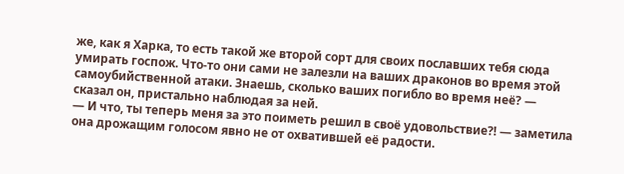же, как я Харка, то есть такой же второй сорт для своих пославших тебя сюда умирать госпож. Что-то они сами не залезли на ваших драконов во время этой самоубийственной атаки. Знаешь, сколько ваших погибло во время неё? — сказал он, пристально наблюдая за ней.
— И что, ты теперь меня за это поиметь решил в своё удовольствие⁈ — заметила она дрожащим голосом явно не от охватившей её радости.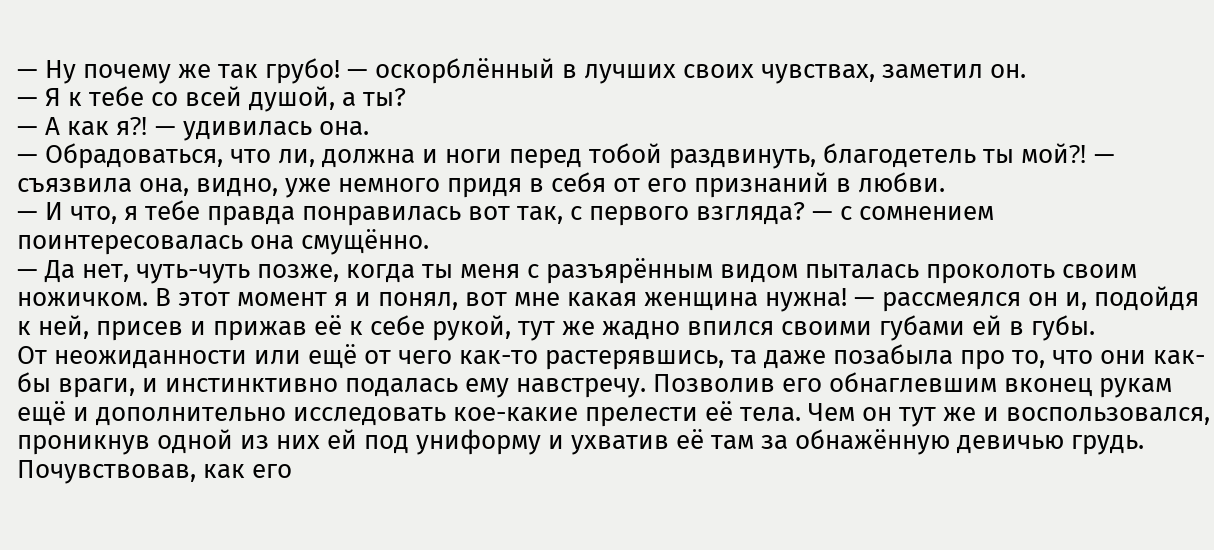— Ну почему же так грубо! — оскорблённый в лучших своих чувствах, заметил он.
— Я к тебе со всей душой, а ты?
— А как я⁈ — удивилась она.
— Обрадоваться, что ли, должна и ноги перед тобой раздвинуть, благодетель ты мой⁈ — съязвила она, видно, уже немного придя в себя от его признаний в любви.
— И что, я тебе правда понравилась вот так, с первого взгляда? — с сомнением поинтересовалась она смущённо.
— Да нет, чуть-чуть позже, когда ты меня с разъярённым видом пыталась проколоть своим ножичком. В этот момент я и понял, вот мне какая женщина нужна! — рассмеялся он и, подойдя к ней, присев и прижав её к себе рукой, тут же жадно впился своими губами ей в губы.
От неожиданности или ещё от чего как-то растерявшись, та даже позабыла про то, что они как-бы враги, и инстинктивно подалась ему навстречу. Позволив его обнаглевшим вконец рукам ещё и дополнительно исследовать кое-какие прелести её тела. Чем он тут же и воспользовался, проникнув одной из них ей под униформу и ухватив её там за обнажённую девичью грудь. Почувствовав, как его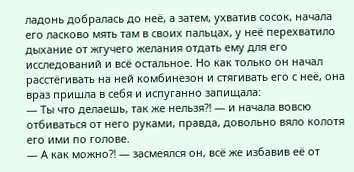ладонь добралась до неё, а затем, ухватив сосок, начала его ласково мять там в своих пальцах, у неё перехватило дыхание от жгучего желания отдать ему для его исследований и всё остальное. Но как только он начал расстёгивать на ней комбинезон и стягивать его с неё, она враз пришла в себя и испуганно запищала:
— Ты что делаешь, так же нельзя⁈ — и начала вовсю отбиваться от него руками, правда, довольно вяло колотя его ими по голове.
— А как можно⁈ — засмеялся он, всё же избавив её от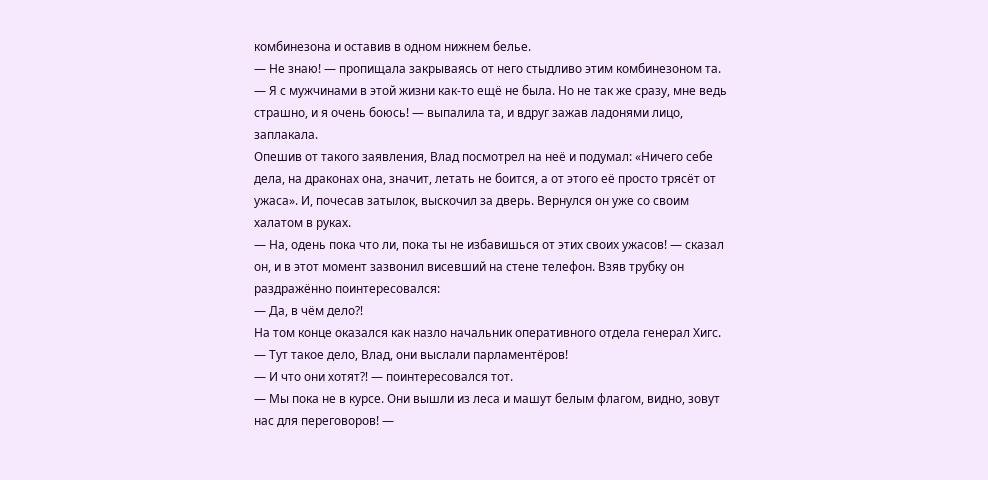комбинезона и оставив в одном нижнем белье.
— Не знаю! — пропищала закрываясь от него стыдливо этим комбинезоном та.
— Я с мужчинами в этой жизни как-то ещё не была. Но не так же сразу, мне ведь страшно, и я очень боюсь! — выпалила та, и вдруг зажав ладонями лицо, заплакала.
Опешив от такого заявления, Влад посмотрел на неё и подумал: «Ничего себе дела, на драконах она, значит, летать не боится, а от этого её просто трясёт от ужаса». И, почесав затылок, выскочил за дверь. Вернулся он уже со своим халатом в руках.
— На, одень пока что ли, пока ты не избавишься от этих своих ужасов! — сказал он, и в этот момент зазвонил висевший на стене телефон. Взяв трубку он раздражённо поинтересовался:
— Да, в чём дело⁈
На том конце оказался как назло начальник оперативного отдела генерал Хигс.
— Тут такое дело, Влад, они выслали парламентёров!
— И что они хотят⁈ — поинтересовался тот.
— Мы пока не в курсе. Они вышли из леса и машут белым флагом, видно, зовут нас для переговоров! —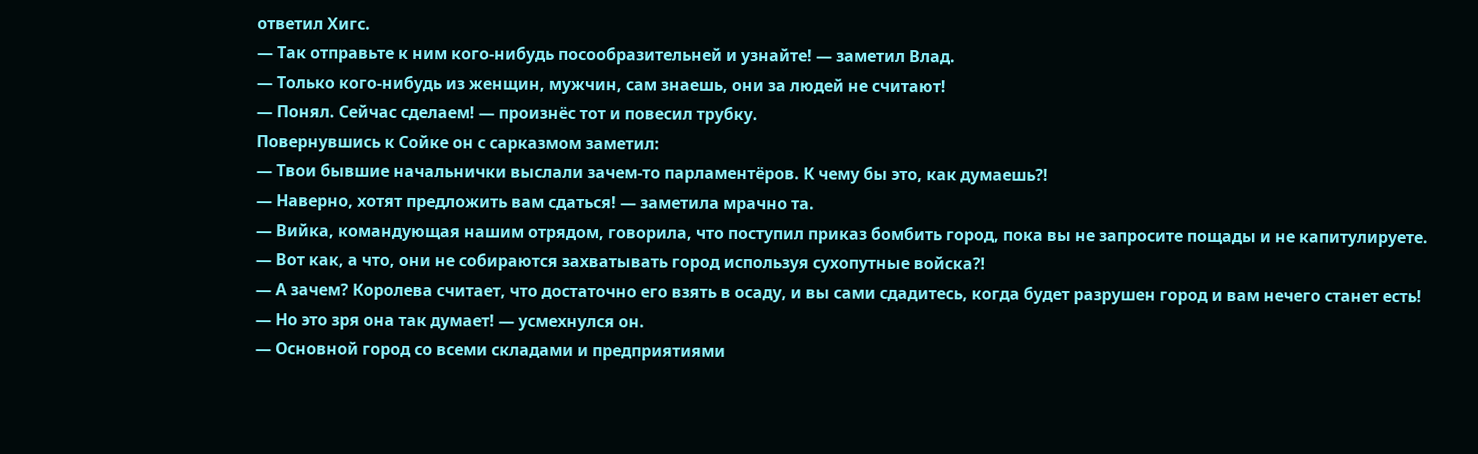ответил Хигс.
— Так отправьте к ним кого-нибудь посообразительней и узнайте! — заметил Влад.
— Только кого-нибудь из женщин, мужчин, сам знаешь, они за людей не считают!
— Понял. Сейчас сделаем! — произнёс тот и повесил трубку.
Повернувшись к Сойке он с сарказмом заметил:
— Твои бывшие начальнички выслали зачем-то парламентёров. К чему бы это, как думаешь⁈
— Наверно, хотят предложить вам сдаться! — заметила мрачно та.
— Вийка, командующая нашим отрядом, говорила, что поступил приказ бомбить город, пока вы не запросите пощады и не капитулируете.
— Вот как, а что, они не собираются захватывать город используя сухопутные войска⁈
— А зачем? Королева считает, что достаточно его взять в осаду, и вы сами сдадитесь, когда будет разрушен город и вам нечего станет есть!
— Но это зря она так думает! — усмехнулся он.
— Основной город со всеми складами и предприятиями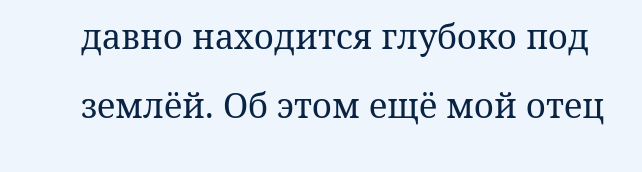давно находится глубоко под землёй. Об этом ещё мой отец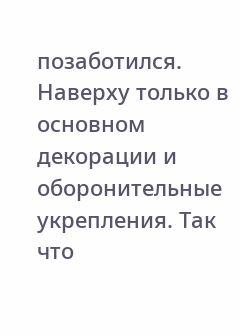позаботился. Наверху только в основном декорации и оборонительные укрепления. Так что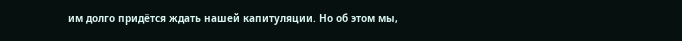им долго придётся ждать нашей капитуляции. Но об этом мы,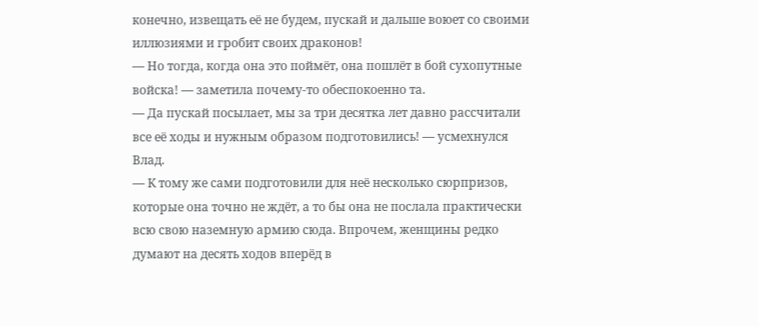конечно, извещать её не будем, пускай и дальше воюет со своими иллюзиями и гробит своих драконов!
— Но тогда, когда она это поймёт, она пошлёт в бой сухопутные войска! — заметила почему-то обеспокоенно та.
— Да пускай посылает, мы за три десятка лет давно рассчитали все её ходы и нужным образом подготовились! — усмехнулся Влад.
— К тому же сами подготовили для неё несколько сюрпризов, которые она точно не ждёт, а то бы она не послала практически всю свою наземную армию сюда. Впрочем, женщины редко думают на десять ходов вперёд в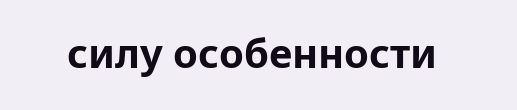силу особенности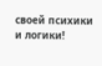своей психики и логики!